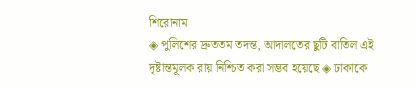শিরোনাম
◈ পুলিশের দ্রুততম তদন্ত, আদালতের ছুটি বাতিল এই দৃষ্টান্তমূলক রায় নিশ্চিত করা সম্ভব হয়েছে ◈ ঢাকাকে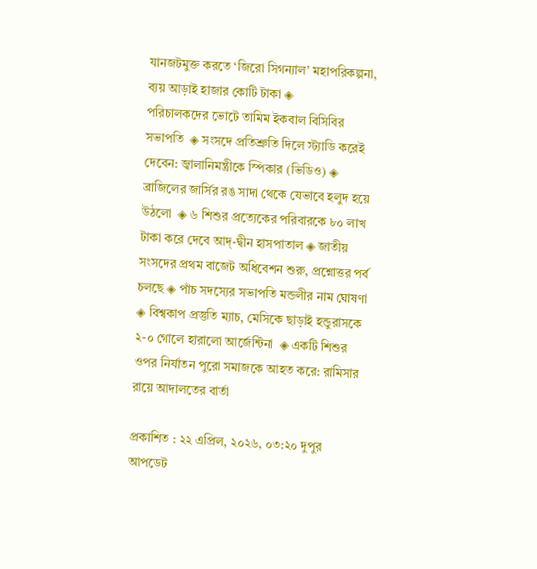যানজটমুক্ত করতে ‘জিরো সিগন্যাল’ মহাপরিকল্পনা, ব্যয় আড়াই হাজার কোটি টাকা ◈ পরিচালক‌দের ‌ভো‌টে তা‌মিম ইকবাল বিসিবির সভাপতি  ◈ সংসদে প্রতিশ্রুতি দিলে স্ট্যাডি করেই দেবেন: জ্বালানিমন্ত্রীকে স্পিকার (ভিডিও) ◈ ব্রাজিলের জার্সির রঙ সাদা থেকে যেভাবে হলুদ হয়ে উঠলো  ◈ ৬ শিশুর প্রত্যেকের পরিবারকে ৮০ লাখ টাকা করে দেবে আদ্-দ্বীন হাসপাতাল ◈ জাতীয় সংসদের প্রথম বাজেট অধিবেশন শুরু, প্রশ্নোত্তর পর্ব চলছে ◈ পাঁচ সদস্যের সভাপতি মন্ডলীর নাম ঘোষণা ◈ বিশ্বকাপ প্রস্তু‌তি ম‌্যাচ, মে‌সি‌কে ছাড়াই হন্ডুরাসকে ২-০ গো‌লে হারালো আর্জেন্টিনা  ◈ একটি শিশুর ওপর নির্যাতন পুরো সমাজকে আহত করে: রামিসার রায়ে আদালতের বার্তা

প্রকাশিত : ২২ এপ্রিল, ২০২৬, ০৩:২০ দুপুর
আপডেট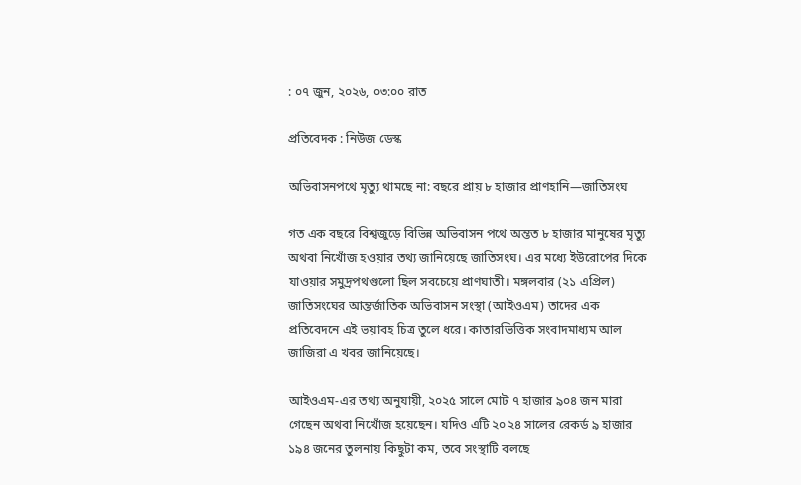: ০৭ জুন, ২০২৬, ০৩:০০ রাত

প্রতিবেদক : নিউজ ডেস্ক

অভিবাসনপথে মৃত্যু থামছে না: বছরে প্রায় ৮ হাজার প্রাণহানি—জাতিসংঘ

গত এক বছরে বিশ্বজুড়ে বিভিন্ন অভিবাসন পথে অন্তত ৮ হাজার মানুষের মৃত্যু অথবা নিখোঁজ হওয়ার তথ্য জানিয়েছে জাতিসংঘ। এর মধ্যে ইউরোপের দিকে যাওয়ার সমুদ্রপথগুলো ছিল সবচেয়ে প্রাণঘাতী। মঙ্গলবার (২১ এপ্রিল) জাতিসংঘের আন্তর্জাতিক অভিবাসন সংস্থা (আইওএম) তাদের এক প্রতিবেদনে এই ভয়াবহ চিত্র তুলে ধরে। কাতারভিত্তিক সংবাদমাধ্যম আল জাজিরা এ খবর জানিয়েছে।

আইওএম-এর তথ্য অনুযায়ী, ২০২৫ সালে মোট ৭ হাজার ৯০৪ জন মারা গেছেন অথবা নিখোঁজ হয়েছেন। যদিও এটি ২০২৪ সালের রেকর্ড ৯ হাজার ১৯৪ জনের তুলনায় কিছুটা কম, তবে সংস্থাটি বলছে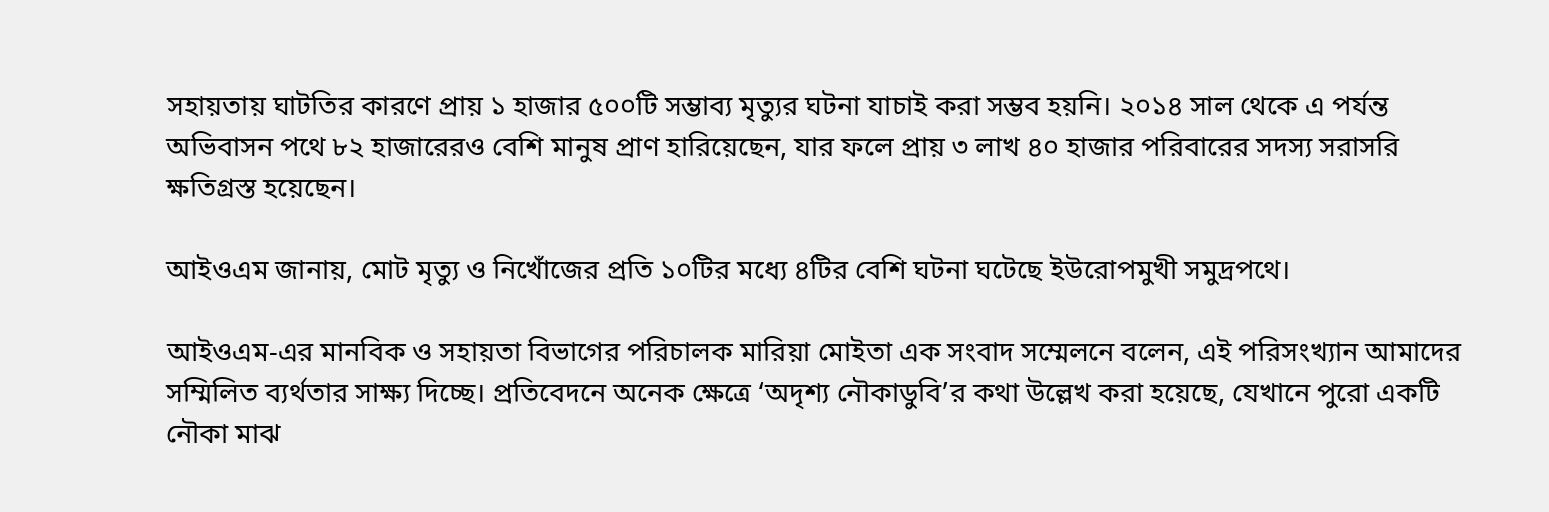সহায়তায় ঘাটতির কারণে প্রায় ১ হাজার ৫০০টি সম্ভাব্য মৃত্যুর ঘটনা যাচাই করা সম্ভব হয়নি। ২০১৪ সাল থেকে এ পর্যন্ত অভিবাসন পথে ৮২ হাজারেরও বেশি মানুষ প্রাণ হারিয়েছেন, যার ফলে প্রায় ৩ লাখ ৪০ হাজার পরিবারের সদস্য সরাসরি ক্ষতিগ্রস্ত হয়েছেন।

আইওএম জানায়, মোট মৃত্যু ও নিখোঁজের প্রতি ১০টির মধ্যে ৪টির বেশি ঘটনা ঘটেছে ইউরোপমুখী সমুদ্রপথে।

আইওএম-এর মানবিক ও সহায়তা বিভাগের পরিচালক মারিয়া মোইতা এক সংবাদ সম্মেলনে বলেন, এই পরিসংখ্যান আমাদের সম্মিলিত ব্যর্থতার সাক্ষ্য দিচ্ছে। প্রতিবেদনে অনেক ক্ষেত্রে ‘অদৃশ্য নৌকাডুবি’র কথা উল্লেখ করা হয়েছে, যেখানে পুরো একটি নৌকা মাঝ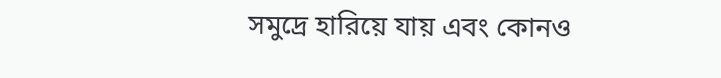সমুদ্রে হারিয়ে যায় এবং কোনও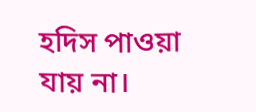হদিস পাওয়া যায় না।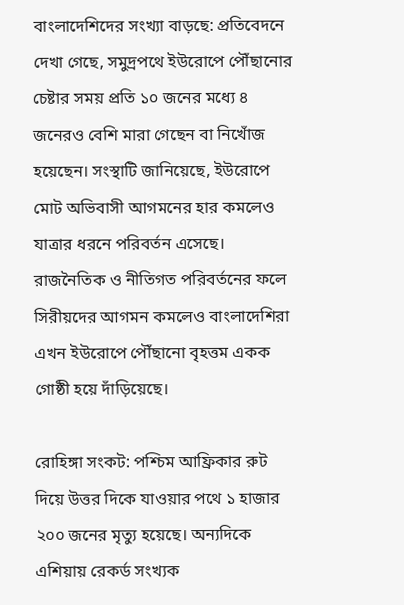বাংলাদেশিদের সংখ্যা বাড়ছে: প্রতিবেদনে দেখা গেছে, সমুদ্রপথে ইউরোপে পৌঁছানোর চেষ্টার সময় প্রতি ১০ জনের মধ্যে ৪ জনেরও বেশি মারা গেছেন বা নিখোঁজ হয়েছেন। সংস্থাটি জানিয়েছে, ইউরোপে মোট অভিবাসী আগমনের হার কমলেও যাত্রার ধরনে পরিবর্তন এসেছে। রাজনৈতিক ও নীতিগত পরিবর্তনের ফলে সিরীয়দের আগমন কমলেও বাংলাদেশিরা এখন ইউরোপে পৌঁছানো বৃহত্তম একক গোষ্ঠী হয়ে দাঁড়িয়েছে।

রোহিঙ্গা সংকট: পশ্চিম আফ্রিকার রুট দিয়ে উত্তর দিকে যাওয়ার পথে ১ হাজার ২০০ জনের মৃত্যু হয়েছে। অন্যদিকে এশিয়ায় রেকর্ড সংখ্যক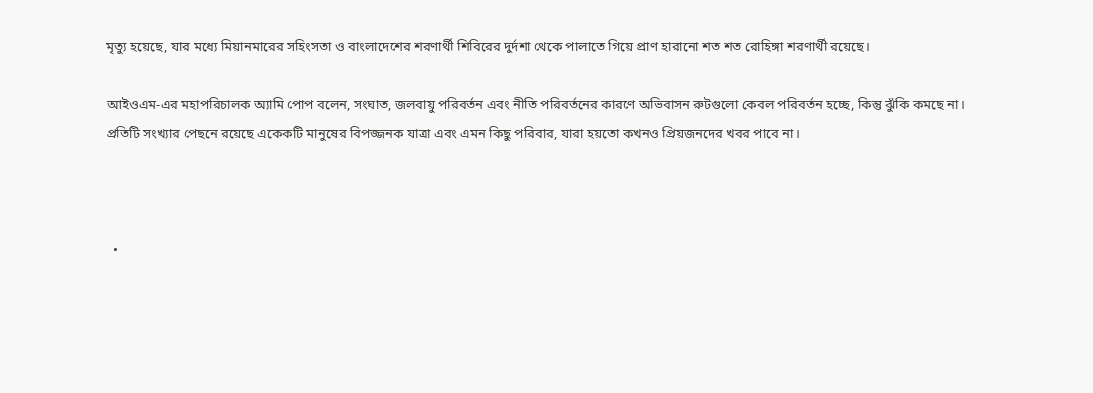মৃত্যু হয়েছে, যার মধ্যে মিয়ানমারের সহিংসতা ও বাংলাদেশের শরণার্থী শিবিরের দুর্দশা থেকে পালাতে গিয়ে প্রাণ হারানো শত শত রোহিঙ্গা শরণার্থী রয়েছে।

আইওএম-এর মহাপরিচালক অ্যামি পোপ বলেন, সংঘাত, জলবায়ু পরিবর্তন এবং নীতি পরিবর্তনের কারণে অভিবাসন রুটগুলো কেবল পরিবর্তন হচ্ছে, কিন্তু ঝুঁকি কমছে না। প্রতিটি সংখ্যার পেছনে রয়েছে একেকটি মানুষের বিপজ্জনক যাত্রা এবং এমন কিছু পরিবার, যারা হয়তো কখনও প্রিয়জনদের খবর পাবে না।



  •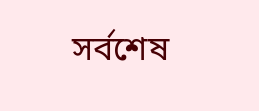সর্বশেষ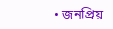• জনপ্রিয়